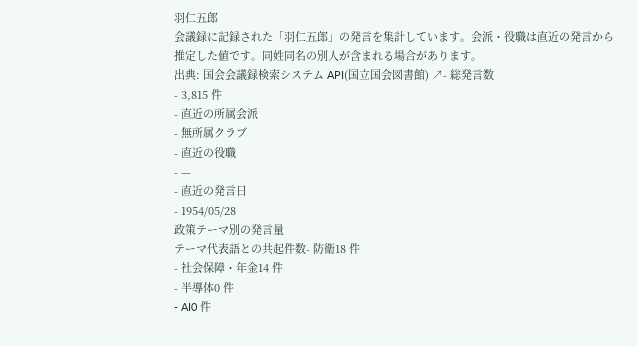羽仁五郎
会議録に記録された「羽仁五郎」の発言を集計しています。会派・役職は直近の発言から推定した値です。同姓同名の別人が含まれる場合があります。
出典: 国会会議録検索システム API(国立国会図書館) ↗- 総発言数
- 3,815 件
- 直近の所属会派
- 無所属クラブ
- 直近の役職
- —
- 直近の発言日
- 1954/05/28
政策テーマ別の発言量
テーマ代表語との共起件数- 防衛18 件
- 社会保障・年金14 件
- 半導体0 件
- AI0 件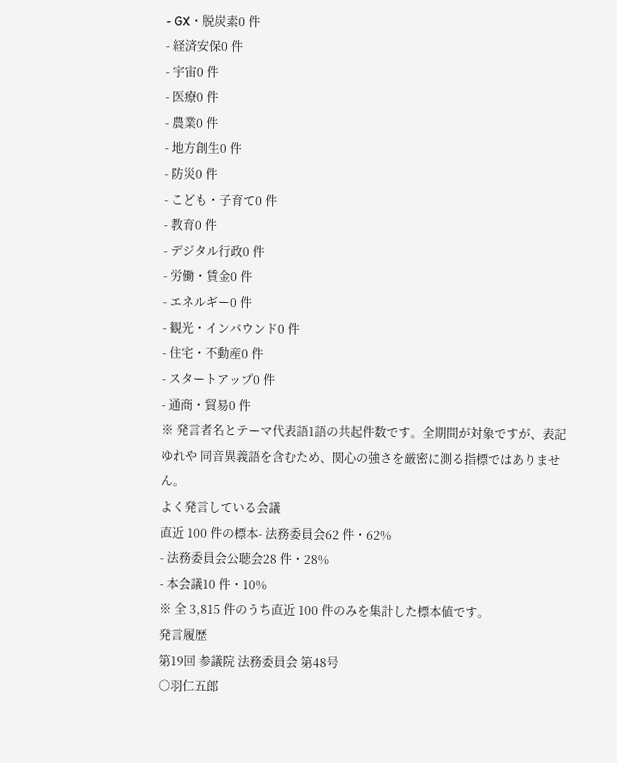- GX・脱炭素0 件
- 経済安保0 件
- 宇宙0 件
- 医療0 件
- 農業0 件
- 地方創生0 件
- 防災0 件
- こども・子育て0 件
- 教育0 件
- デジタル行政0 件
- 労働・賃金0 件
- エネルギー0 件
- 観光・インバウンド0 件
- 住宅・不動産0 件
- スタートアップ0 件
- 通商・貿易0 件
※ 発言者名とテーマ代表語1語の共起件数です。全期間が対象ですが、表記ゆれや 同音異義語を含むため、関心の強さを厳密に測る指標ではありません。
よく発言している会議
直近 100 件の標本- 法務委員会62 件・62%
- 法務委員会公聴会28 件・28%
- 本会議10 件・10%
※ 全 3,815 件のうち直近 100 件のみを集計した標本値です。
発言履歴
第19回 参議院 法務委員会 第48号
○羽仁五郎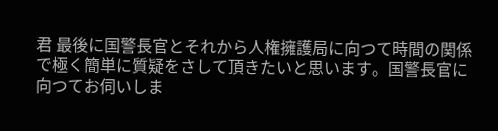君 最後に国警長官とそれから人権擁護局に向つて時間の関係で極く簡単に質疑をさして頂きたいと思います。国警長官に向つてお伺いしま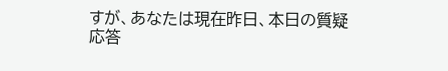すが、あなたは現在昨日、本日の質疑応答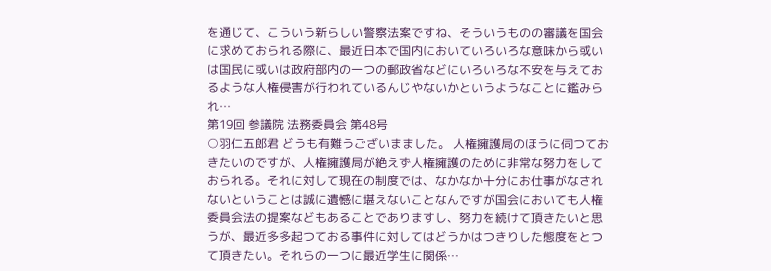を通じて、こういう新らしい警察法案ですね、そういうものの審議を国会に求めておられる際に、最近日本で国内においていろいろな意味から或いは国民に或いは政府部内の一つの郵政省などにいろいろな不安を与えておるような人権侵害が行われているんじやないかというようなことに鑑みられ…
第19回 参議院 法務委員会 第48号
○羽仁五郎君 どうも有難うございまました。 人権擁護局のほうに伺つておきたいのですが、人権擁護局が絶えず人権擁護のために非常な努力をしておられる。それに対して現在の制度では、なかなか十分にお仕事がなされないということは誠に遺憾に堪えないことなんですが国会においても人権委員会法の提案などもあることでありますし、努力を続けて頂きたいと思うが、最近多多起つておる事件に対してはどうかはつきりした態度をとつて頂きたい。それらの一つに最近学生に関係…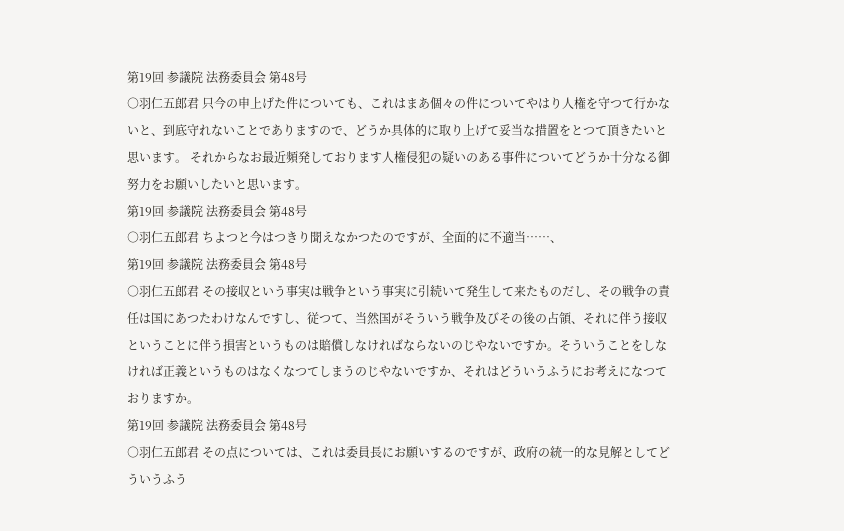第19回 参議院 法務委員会 第48号
○羽仁五郎君 只今の申上げた件についても、これはまあ個々の件についてやはり人権を守つて行かないと、到底守れないことでありますので、どうか具体的に取り上げて妥当な措置をとつて頂きたいと思います。 それからなお最近頻発しております人権侵犯の疑いのある事件についてどうか十分なる御努力をお願いしたいと思います。
第19回 参議院 法務委員会 第48号
○羽仁五郎君 ちよつと今はつきり聞えなかつたのですが、全面的に不適当……、
第19回 参議院 法務委員会 第48号
○羽仁五郎君 その接収という事実は戦争という事実に引続いて発生して来たものだし、その戦争の責任は国にあつたわけなんですし、従つて、当然国がそういう戦争及びその後の占領、それに伴う接収ということに伴う損害というものは賠償しなければならないのじやないですか。そういうことをしなければ正義というものはなくなつてしまうのじやないですか、それはどういうふうにお考えになつておりますか。
第19回 参議院 法務委員会 第48号
○羽仁五郎君 その点については、これは委員長にお願いするのですが、政府の統一的な見解としてどういうふう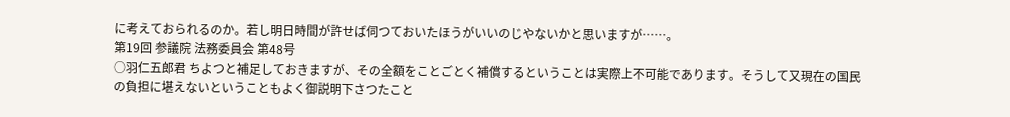に考えておられるのか。若し明日時間が許せば伺つておいたほうがいいのじやないかと思いますが……。
第19回 参議院 法務委員会 第48号
○羽仁五郎君 ちよつと補足しておきますが、その全額をことごとく補償するということは実際上不可能であります。そうして又現在の国民の負担に堪えないということもよく御説明下さつたこと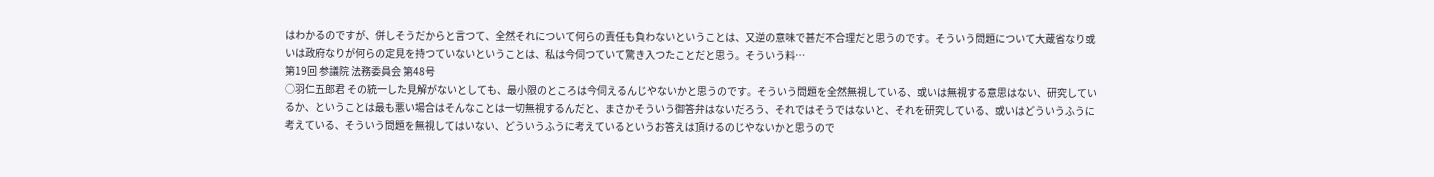はわかるのですが、併しそうだからと言つて、全然それについて何らの責任も負わないということは、又逆の意味で甚だ不合理だと思うのです。そういう問題について大蔵省なり或いは政府なりが何らの定見を持つていないということは、私は今伺つていて驚き入つたことだと思う。そういう料…
第19回 参議院 法務委員会 第48号
○羽仁五郎君 その統一した見解がないとしても、最小限のところは今伺えるんじやないかと思うのです。そういう問題を全然無視している、或いは無視する意思はない、研究しているか、ということは最も悪い場合はそんなことは一切無視するんだと、まさかそういう御答弁はないだろう、それではそうではないと、それを研究している、或いはどういうふうに考えている、そういう問題を無視してはいない、どういうふうに考えているというお答えは頂けるのじやないかと思うので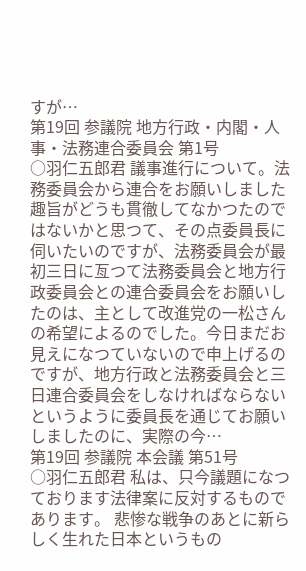すが…
第19回 参議院 地方行政・内閣・人事・法務連合委員会 第1号
○羽仁五郎君 議事進行について。法務委員会から連合をお願いしました趣旨がどうも貫徹してなかつたのではないかと思つて、その点委員長に伺いたいのですが、法務委員会が最初三日に亙つて法務委員会と地方行政委員会との連合委員会をお願いしたのは、主として改進党の一松さんの希望によるのでした。今日まだお見えになつていないので申上げるのですが、地方行政と法務委員会と三日連合委員会をしなければならないというように委員長を通じてお願いしましたのに、実際の今…
第19回 参議院 本会議 第51号
○羽仁五郎君 私は、只今議題になつております法律案に反対するものであります。 悲惨な戦争のあとに新らしく生れた日本というもの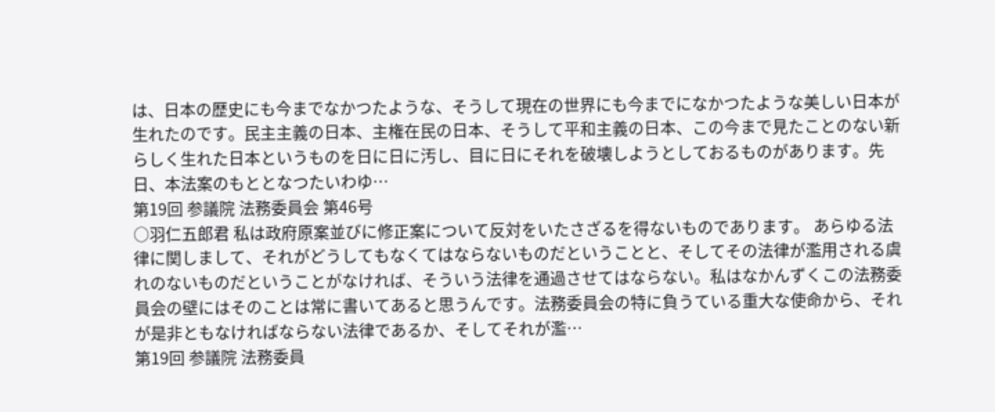は、日本の歴史にも今までなかつたような、そうして現在の世界にも今までになかつたような美しい日本が生れたのです。民主主義の日本、主権在民の日本、そうして平和主義の日本、この今まで見たことのない新らしく生れた日本というものを日に日に汚し、目に日にそれを破壊しようとしておるものがあります。先日、本法案のもととなつたいわゆ…
第19回 参議院 法務委員会 第46号
○羽仁五郎君 私は政府原案並びに修正案について反対をいたさざるを得ないものであります。 あらゆる法律に関しまして、それがどうしてもなくてはならないものだということと、そしてその法律が濫用される虞れのないものだということがなければ、そういう法律を通過させてはならない。私はなかんずくこの法務委員会の壁にはそのことは常に書いてあると思うんです。法務委員会の特に負うている重大な使命から、それが是非ともなければならない法律であるか、そしてそれが濫…
第19回 参議院 法務委員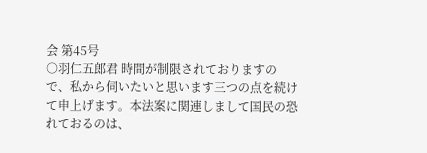会 第45号
○羽仁五郎君 時間が制限されておりますので、私から伺いたいと思います三つの点を続けて申上げます。本法案に関連しまして国民の恐れておるのは、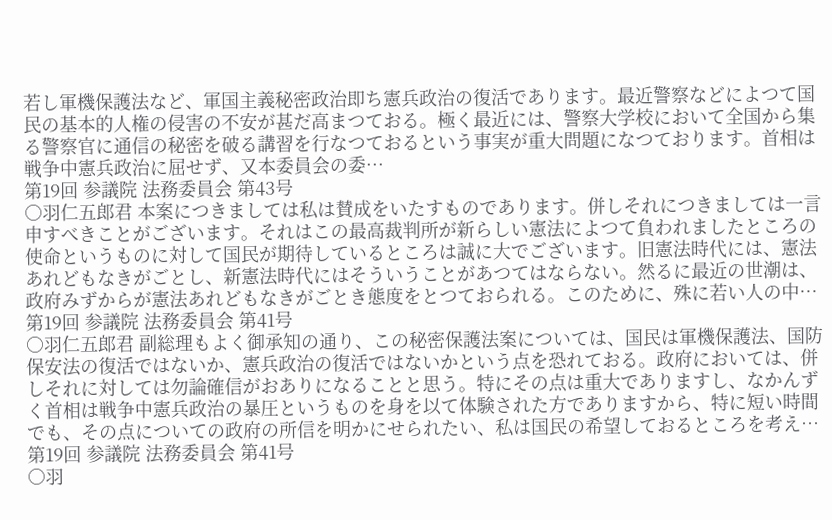若し軍機保護法など、軍国主義秘密政治即ち憲兵政治の復活であります。最近警察などによつて国民の基本的人権の侵害の不安が甚だ高まつておる。極く最近には、警察大学校において全国から集る警察官に通信の秘密を破る講習を行なつておるという事実が重大問題になつております。首相は戦争中憲兵政治に屈せず、又本委員会の委…
第19回 参議院 法務委員会 第43号
○羽仁五郎君 本案につきましては私は賛成をいたすものであります。併しそれにつきましては一言申すべきことがございます。それはこの最高裁判所が新らしい憲法によつて負われましたところの使命というものに対して国民が期待しているところは誠に大でございます。旧憲法時代には、憲法あれどもなきがごとし、新憲法時代にはそういうことがあつてはならない。然るに最近の世潮は、政府みずからが憲法あれどもなきがごとき態度をとつておられる。このために、殊に若い人の中…
第19回 参議院 法務委員会 第41号
○羽仁五郎君 副総理もよく御承知の通り、この秘密保護法案については、国民は軍機保護法、国防保安法の復活ではないか、憲兵政治の復活ではないかという点を恐れておる。政府においては、併しそれに対しては勿論確信がおありになることと思う。特にその点は重大でありますし、なかんずく首相は戦争中憲兵政治の暴圧というものを身を以て体験された方でありますから、特に短い時間でも、その点についての政府の所信を明かにせられたい、私は国民の希望しておるところを考え…
第19回 参議院 法務委員会 第41号
○羽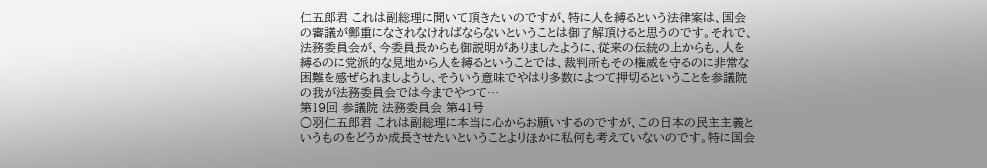仁五郎君 これは副総理に聞いて頂きたいのですが、特に人を縛るという法律案は、国会の審議が鄭重になされなければならないということは御了解頂けると思うのです。それで、法務委員会が、今委員長からも御説明がありましたように、従来の伝統の上からも、人を縛るのに党派的な見地から人を縛るということでは、裁判所もその権威を守るのに非常な困難を感ぜられましようし、そういう意味でやはり多数によつて押切るということを参議院の我が法務委員会では今までやつて…
第19回 参議院 法務委員会 第41号
○羽仁五郎君 これは副総理に本当に心からお願いするのですが、この日本の民主主義というものをどうか成長させたいということよりほかに私何も考えていないのです。特に国会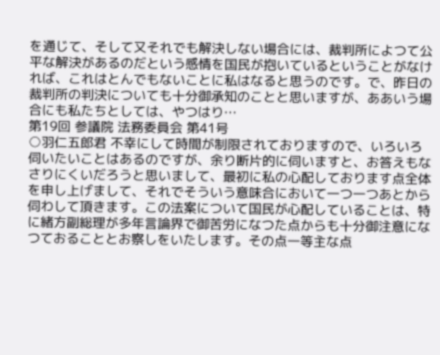を通じて、そして又それでも解決しない場合には、裁判所によつて公平な解決があるのだという感情を国民が抱いているということがなければ、これはとんでもないことに私はなると思うのです。で、昨日の裁判所の判決についても十分御承知のことと思いますが、ああいう場合にも私たちとしては、やつはり…
第19回 参議院 法務委員会 第41号
○羽仁五郎君 不幸にして時間が制限されておりますので、いろいろ伺いたいことはあるのですが、余り断片的に伺いますと、お答えもなさりにくいだろうと思いまして、最初に私の心配しております点全体を申し上げまして、それでそういう意味合において一つ一つあとから伺わして頂きます。この法案について国民が心配していることは、特に緒方副総理が多年言論界で御苦労になつた点からも十分御注意になつておることとお察しをいたします。その点一等主な点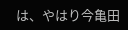は、やはり今亀田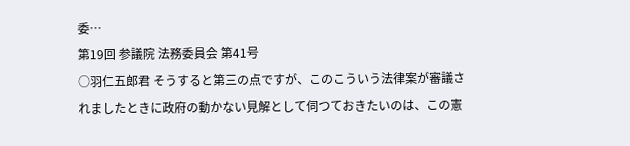委…
第19回 参議院 法務委員会 第41号
○羽仁五郎君 そうすると第三の点ですが、このこういう法律案が審議されましたときに政府の動かない見解として伺つておきたいのは、この憲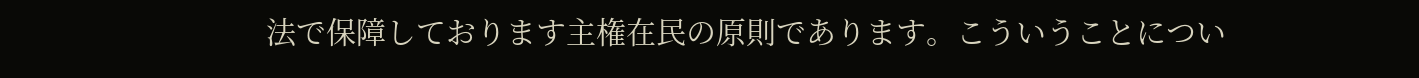法で保障しております主権在民の原則であります。こういうことについ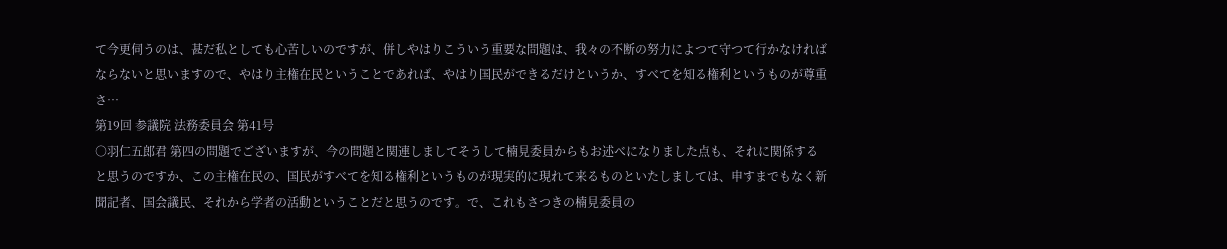て今更伺うのは、甚だ私としても心苦しいのですが、併しやはりこういう重要な問題は、我々の不断の努力によつて守つて行かなければならないと思いますので、やはり主権在民ということであれば、やはり国民ができるだけというか、すべてを知る権利というものが尊重さ…
第19回 参議院 法務委員会 第41号
○羽仁五郎君 第四の問題でございますが、今の問題と関連しましてそうして楠見委員からもお述べになりました点も、それに関係すると思うのですか、この主権在民の、国民がすべてを知る権利というものが現実的に現れて来るものといたしましては、申すまでもなく新聞記者、国会議民、それから学者の活動ということだと思うのです。で、これもさつきの楠見委員の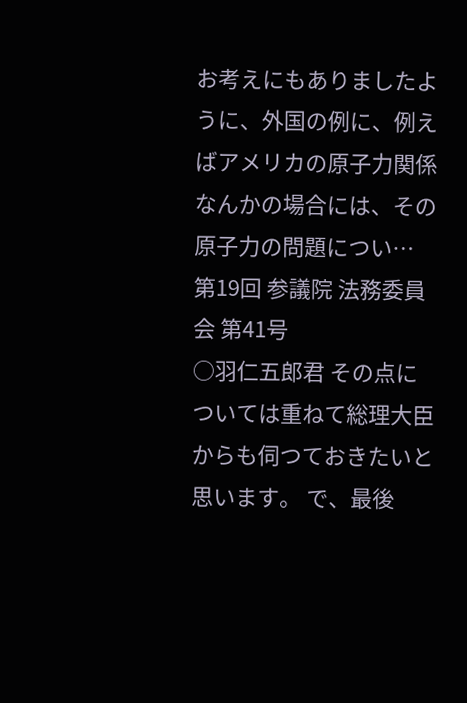お考えにもありましたように、外国の例に、例えばアメリカの原子力関係なんかの場合には、その原子力の問題につい…
第19回 参議院 法務委員会 第41号
○羽仁五郎君 その点については重ねて総理大臣からも伺つておきたいと思います。 で、最後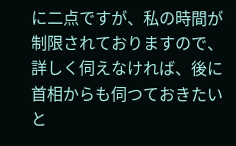に二点ですが、私の時間が制限されておりますので、詳しく伺えなければ、後に首相からも伺つておきたいと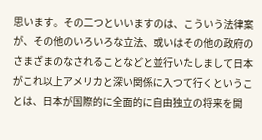思います。その二つといいますのは、こういう法律案が、その他のいろいろな立法、或いはその他の政府のさまざまのなされることなどと並行いたしまして日本がこれ以上アメリカと深い関係に入つて行くということは、日本が国際的に全面的に自由独立の将来を開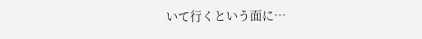いて行くという面に…